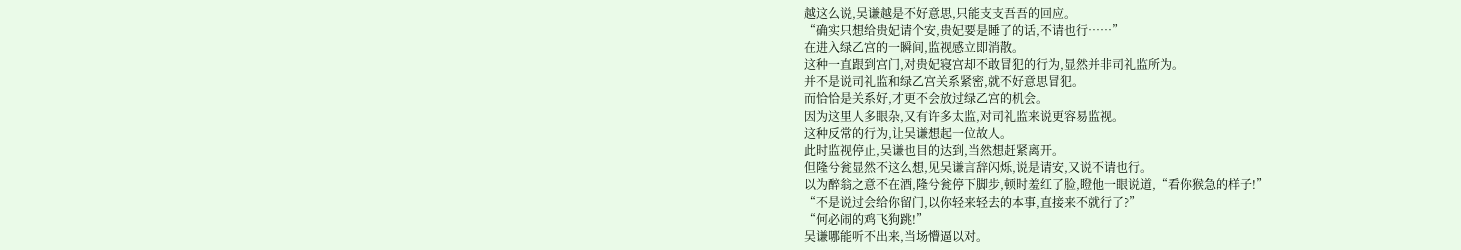越这么说,吴谦越是不好意思,只能支支吾吾的回应。
“确实只想给贵妃请个安,贵妃要是睡了的话,不请也行……”
在进入绿乙宫的一瞬间,监视感立即消散。
这种一直跟到宫门,对贵妃寝宫却不敢冒犯的行为,显然并非司礼监所为。
并不是说司礼监和绿乙宫关系紧密,就不好意思冒犯。
而恰恰是关系好,才更不会放过绿乙宫的机会。
因为这里人多眼杂,又有许多太监,对司礼监来说更容易监视。
这种反常的行为,让吴谦想起一位故人。
此时监视停止,吴谦也目的达到,当然想赶紧离开。
但隆兮瓮显然不这么想,见吴谦言辞闪烁,说是请安,又说不请也行。
以为醉翁之意不在酒,隆兮瓮停下脚步,顿时羞红了脸,瞪他一眼说道,“看你猴急的样子!”
“不是说过会给你留门,以你轻来轻去的本事,直接来不就行了?”
“何必闹的鸡飞狗跳!”
吴谦哪能听不出来,当场懵逼以对。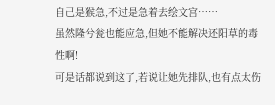自己是猴急,不过是急着去绘文宫……
虽然隆兮瓮也能应急,但她不能解决还阳草的毒性啊!
可是话都说到这了,若说让她先排队,也有点太伤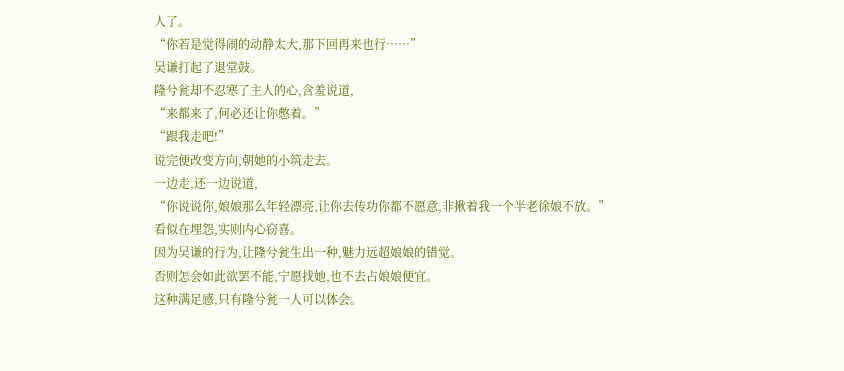人了。
“你若是觉得闹的动静太大,那下回再来也行……”
吴谦打起了退堂鼓。
隆兮瓮却不忍寒了主人的心,含羞说道,
“来都来了,何必还让你憋着。”
“跟我走吧!”
说完便改变方向,朝她的小筑走去。
一边走,还一边说道,
“你说说你,娘娘那么年轻漂亮,让你去传功你都不愿意,非揪着我一个半老徐娘不放。”
看似在埋怨,实则内心窃喜。
因为吴谦的行为,让隆兮瓮生出一种,魅力远超娘娘的错觉。
否则怎会如此欲罢不能,宁愿找她,也不去占娘娘便宜。
这种满足感,只有隆兮瓮一人可以体会。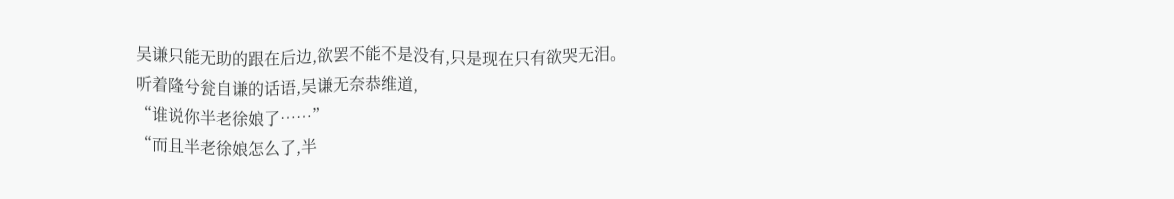吴谦只能无助的跟在后边,欲罢不能不是没有,只是现在只有欲哭无泪。
听着隆兮瓮自谦的话语,吴谦无奈恭维道,
“谁说你半老徐娘了……”
“而且半老徐娘怎么了,半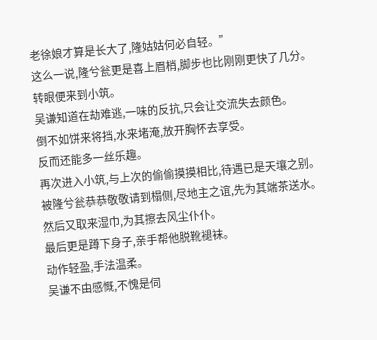老徐娘才算是长大了,隆姑姑何必自轻。”
这么一说,隆兮瓮更是喜上眉梢,脚步也比刚刚更快了几分。
转眼便来到小筑。
吴谦知道在劫难逃,一味的反抗,只会让交流失去颜色。
倒不如饼来将挡,水来堵淹,放开胸怀去享受。
反而还能多一丝乐趣。
再次进入小筑,与上次的偷偷摸摸相比,待遇已是天壤之别。
被隆兮瓮恭恭敬敬请到榻侧,尽地主之谊,先为其端茶送水。
然后又取来湿巾,为其擦去风尘仆仆。
最后更是蹲下身子,亲手帮他脱靴褪袜。
动作轻盈,手法温柔。
吴谦不由感慨,不愧是伺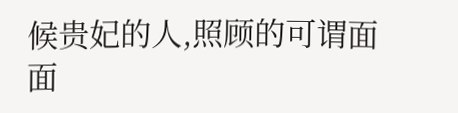候贵妃的人,照顾的可谓面面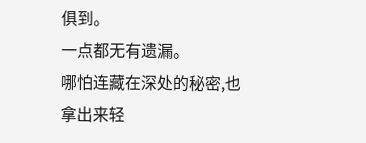俱到。
一点都无有遗漏。
哪怕连藏在深处的秘密,也拿出来轻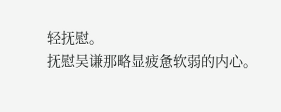轻抚慰。
抚慰吴谦那略显疲惫软弱的内心。